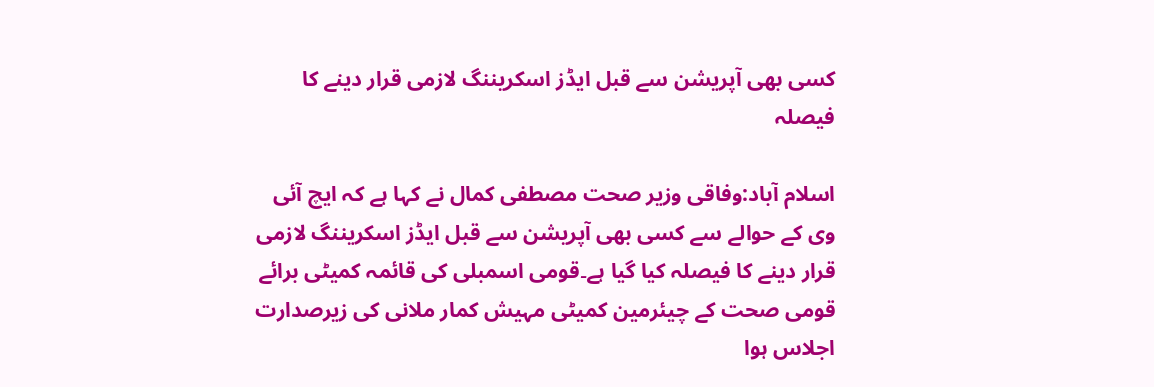کسی بھی آپریشن سے قبل ایڈز اسکریننگ لازمی قرار دینے کا فیصلہ

اسلام آباد:وفاقی وزیر صحت مصطفی کمال نے کہا ہے کہ ایچ آئی وی کے حوالے سے کسی بھی آپریشن سے قبل ایڈز اسکریننگ لازمی قرار دینے کا فیصلہ کیا گیا ہے۔قومی اسمبلی کی قائمہ کمیٹی برائے قومی صحت کے چیئرمین کمیٹی مہیش کمار ملانی کی زیرصدارت اجلاس ہوا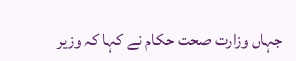جہاں وزارت صحت حکام نے کہا کہ وزیر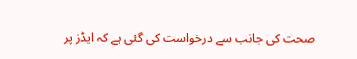صحت کی جانب سے درخواست کی گئی ہے کہ ایڈز پر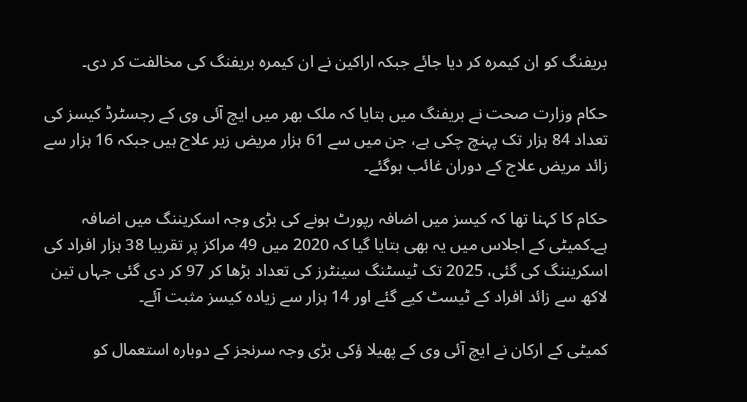بریفنگ کو ان کیمرہ کر دیا جائے جبکہ اراکین نے ان کیمرہ بریفنگ کی مخالفت کر دی۔

حکام وزارت صحت نے بریفنگ میں بتایا کہ ملک بھر میں ایچ آئی وی کے رجسٹرڈ کیسز کی تعداد 84 ہزار تک پہنچ چکی ہے، جن میں سے 61 ہزار مریض زیر علاج ہیں جبکہ 16 ہزار سے زائد مریض علاج کے دوران غائب ہوگئے۔

حکام کا کہنا تھا کہ کیسز میں اضافہ رپورٹ ہونے کی بڑی وجہ اسکریننگ میں اضافہ ہے۔کمیٹی کے اجلاس میں یہ بھی بتایا گیا کہ 2020 میں 49 مراکز پر تقریبا 38 ہزار افراد کی اسکریننگ کی گئی، 2025 تک ٹیسٹنگ سینٹرز کی تعداد بڑھا کر 97 کر دی گئی جہاں تین لاکھ سے زائد افراد کے ٹیسٹ کیے گئے اور 14 ہزار سے زیادہ کیسز مثبت آئے۔

کمیٹی کے ارکان نے ایچ آئی وی کے پھیلا ؤکی بڑی وجہ سرنجز کے دوبارہ استعمال کو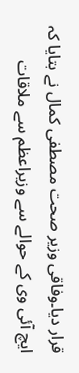قرار دیا۔وفاقی وزیر صحت مصطفی کمال نے بتایا کہ ایچ آئی وی کے حوالے سے وزیراعظم سے ملاقات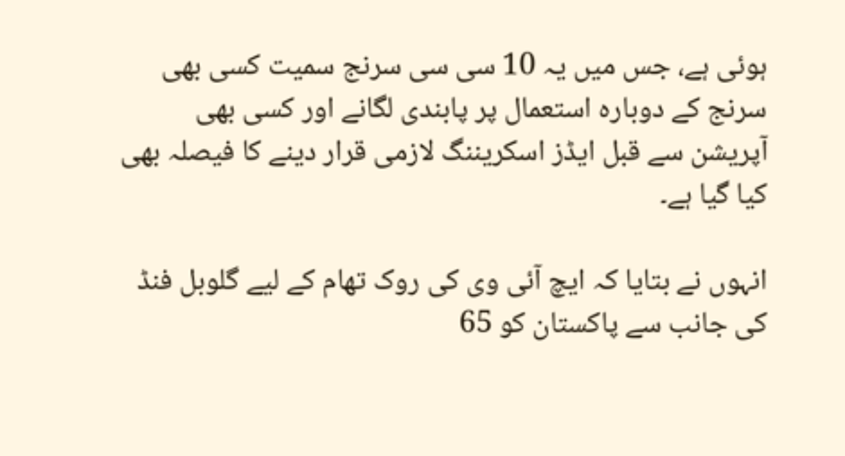ہوئی ہے، جس میں یہ 10 سی سی سرنج سمیت کسی بھی سرنج کے دوبارہ استعمال پر پابندی لگانے اور کسی بھی آپریشن سے قبل ایڈز اسکریننگ لازمی قرار دینے کا فیصلہ بھی کیا گیا ہے۔

انہوں نے بتایا کہ ایچ آئی وی کی روک تھام کے لیے گلوبل فنڈ کی جانب سے پاکستان کو 65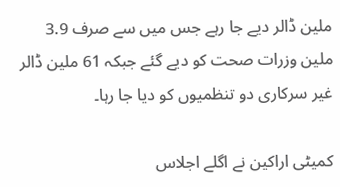ملین ڈالر دیے جا رہے جس میں سے صرف 3.9 ملین وزرات صحت کو دیے گئے جبکہ 61 ملین ڈالر غیر سرکاری دو تنظمیوں کو دیا جا رہا۔

کمیٹی اراکین نے اگلے اجلاس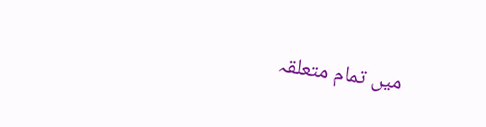میں تمام متعلقہ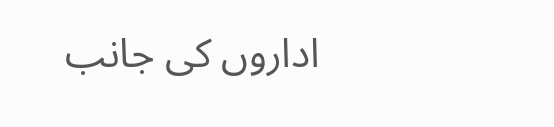اداروں کی جانب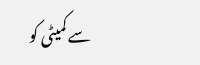سے کمیٹی کو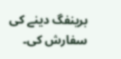برینفگ دینے کی سفارش کی۔